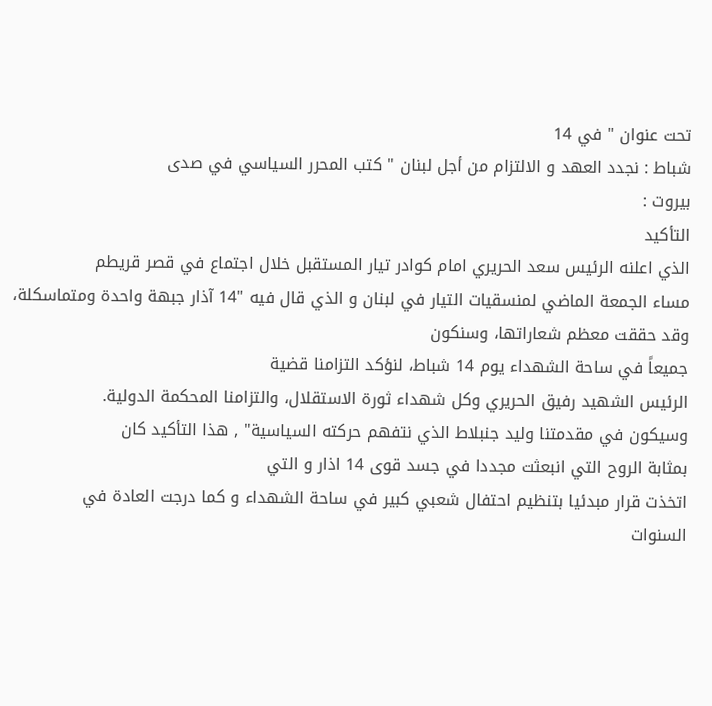تحت عنوان " في 14
شباط : نجدد العهد و الالتزام من أجل لبنان " كتب المحرر السياسي في صدى
بيروت :
التأكيد
الذي اعلنه الرئيس سعد الحريري امام كوادر تيار المستقبل خلال اجتماع في قصر قريطم
مساء الجمعة الماضي لمنسقيات التيار في لبنان و الذي قال فيه "14 آذار جبهة واحدة ومتماسكلة، وقد حققت معظم شعاراتها، وسنكون
جميعاً في ساحة الشهداء يوم 14 شباط، لنؤكد التزامنا قضية
الرئيس الشهيد رفيق الحريري وكل شهداء ثورة الاستقلال، والتزامنا المحكمة الدولية.
وسيكون في مقدمتنا وليد جنبلاط الذي نتفهم حركته السياسية" , هذا التأكيد كان
بمثابة الروح التي انبعثت مجددا في جسد قوى 14 اذار و التي
اتخذت قرار مبدئيا بتنظيم احتفال شعبي كبير في ساحة الشهداء و كما درجت العادة في
السنوات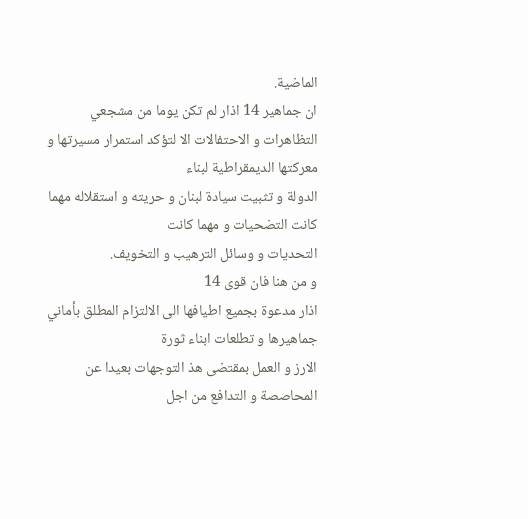الماضية.
ان جماهير 14 اذار لم تكن يوما من مشجعي
التظاهرات و الاحتفالات الا لتؤكد استمرار مسيرتها و معركتها الديمقراطية لبناء
الدولة و تثبيت سيادة لبنان و حريته و استقلاله مهما كانت التضحيات و مهما كانت
التحديات و وسائل الترهيب و التخويف.
و من هنا فان قوى 14
اذار مدعوة بجميع اطيافها الى الالتزام المطلق بأماني جماهيرها و تطلعات ابناء ثورة
الارز و العمل بمقتضى هذ التوجهات بعيدا عن المحاصصة و التدافع من اجل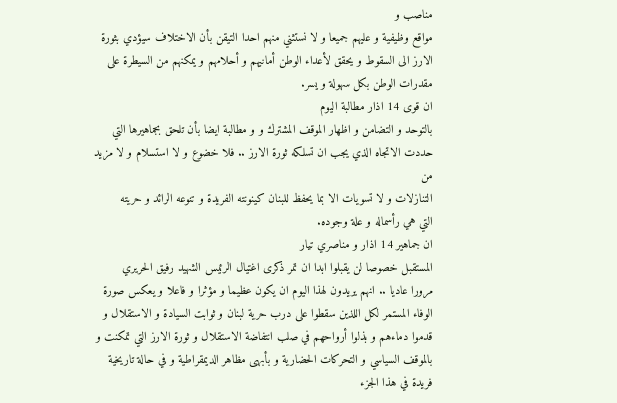مناصب و
مواقع وظيفية و عليهم جميعا و لا نستثني منهم احدا التيقن بأن الاختلاف سيؤدي بثورة
الارز الى السقوط و يحقق لأعداء الوطن أمانيهم و أحلامهم و يمكنهم من السيطرة على
مقدرات الوطن بكل سهولة و يسر.
ان قوى 14 اذار مطالبة اليوم
بالتوحد و التضامن و اظهار الموقف المشترك و و مطالبة ايضا بأن تلحق بجماهيرها التي
حددت الاتجاه الذي يجب ان تسلكه ثورة الارز .. فلا خضوع و لا استسلام و لا مزيد من
التنازلات و لا تسويات الا بما يحفظ للبنان كينونته الفريدة و تنوعه الرائد و حريته
التي هي رأسماله و علة وجوده.
ان جماهير 14 اذار و مناصري تيار
المستقبل خصوصا لن يقبلوا ابدا ان تمر ذكرى اغتيال الرئيس الشهيد رفيق الحريري
مرورا عاديا .. انهم يريدون لهذا اليوم ان يكون عظيما و مؤثرا و فاعلا و يعكس صورة
الوفاء المستمر لكل اللذين سقطوا على درب حرية لبنان و ثوابت السيادة و الاستقلال و
قدموا دماءهم و بذلوا أرواحهم في صلب انتفاضة الاستقلال و ثورة الارز التي تمكنت و
بالموقف السياسي و التحركات الحضارية و بأبهى مظاهر الديمقراطية و في حالة تاريخية
فريدة في هذا الجزء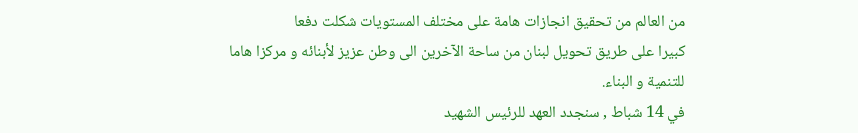من العالم من تحقيق انجازات هامة على مختلف المستويات شكلت دفعا
كبيرا على طريق تحويل لبنان من ساحة الآخرين الى وطن عزيز لأبنائه و مركزا هاما
للتنمية و البناء.
في 14 شباط , سنجدد العهد للرئيس الشهيد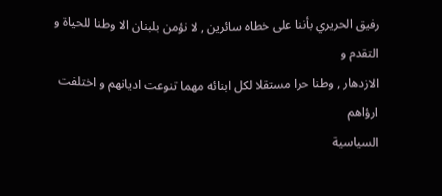رفيق الحريري بأننا على خطاه سائرين , لا نؤمن بلبنان الا وطنا للحياة و التقدم و
الازدهار , وطنا حرا مستقلا لكل ابنائه مهما تنوعت اديانهم و اختلفت ارؤاهم
السياسية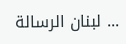... لبنان الرسالة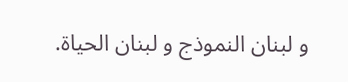و لبنان النموذج و لبنان الحياة.